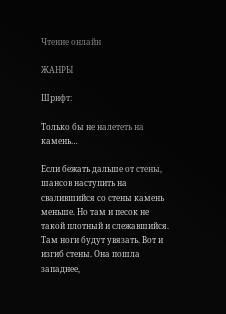Чтение онлайн

ЖАНРЫ

Шрифт:

Только бы не налететь на камень…

Если бежать дальше от стены, шансов наступить на свалившийся со стены камень меньше. Но там и песок не такой плотный и слежавшийся. Там ноги будут увязать. Вот и изгиб стены. Она пошла западнее,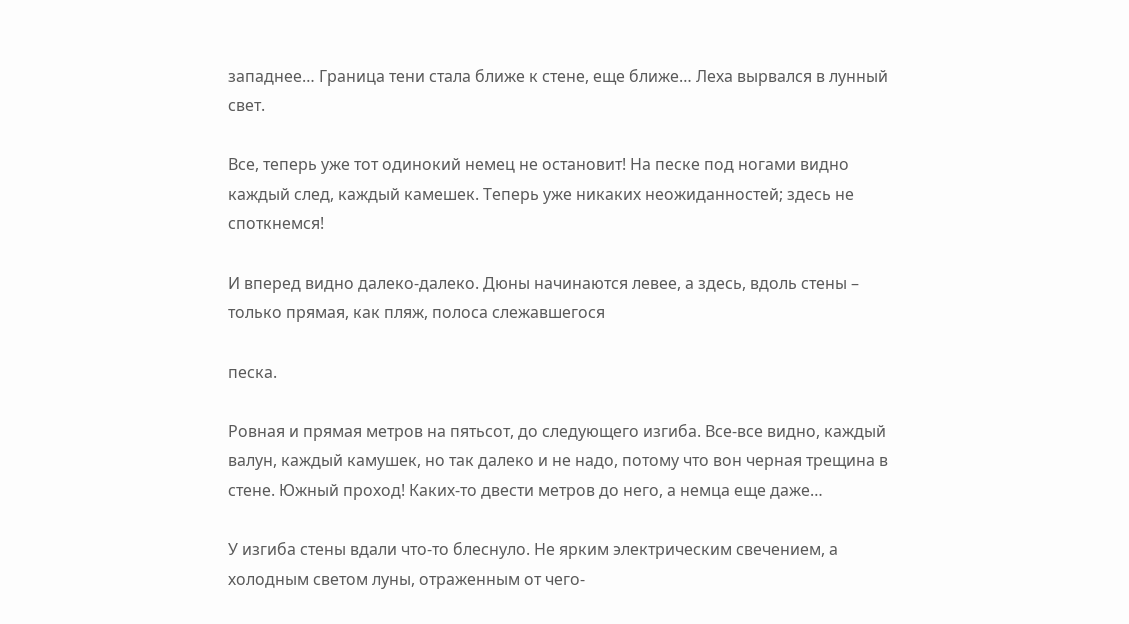западнее… Граница тени стала ближе к стене, еще ближе… Леха вырвался в лунный свет.

Все, теперь уже тот одинокий немец не остановит! На песке под ногами видно каждый след, каждый камешек. Теперь уже никаких неожиданностей; здесь не споткнемся!

И вперед видно далеко-далеко. Дюны начинаются левее, а здесь, вдоль стены – только прямая, как пляж, полоса слежавшегося

песка.

Ровная и прямая метров на пятьсот, до следующего изгиба. Все-все видно, каждый валун, каждый камушек, но так далеко и не надо, потому что вон черная трещина в стене. Южный проход! Каких-то двести метров до него, а немца еще даже…

У изгиба стены вдали что-то блеснуло. Не ярким электрическим свечением, а холодным светом луны, отраженным от чего-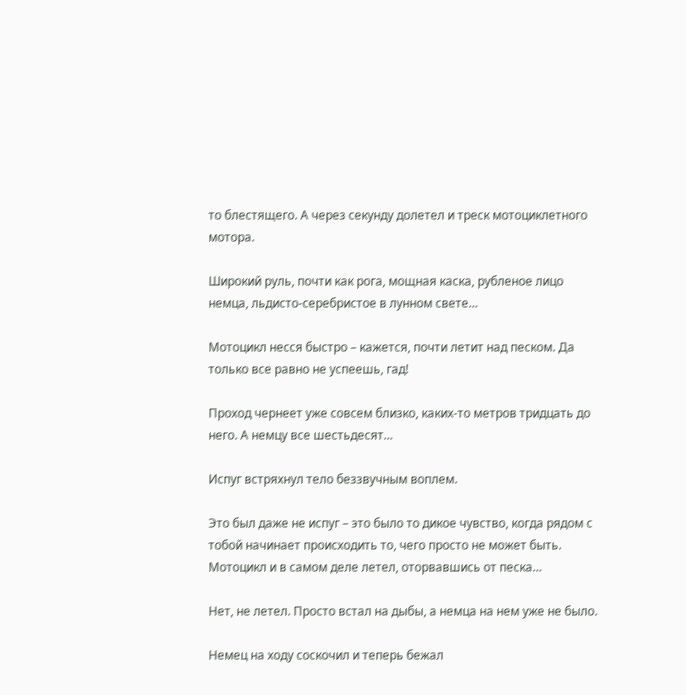то блестящего. А через секунду долетел и треск мотоциклетного мотора.

Широкий руль, почти как рога, мощная каска, рубленое лицо немца, льдисто-серебристое в лунном свете…

Мотоцикл несся быстро – кажется, почти летит над песком. Да только все равно не успеешь, гад!

Проход чернеет уже совсем близко, каких-то метров тридцать до него. А немцу все шестьдесят…

Испуг встряхнул тело беззвучным воплем.

Это был даже не испуг – это было то дикое чувство, когда рядом с тобой начинает происходить то, чего просто не может быть. Мотоцикл и в самом деле летел, оторвавшись от песка…

Нет, не летел. Просто встал на дыбы, а немца на нем уже не было.

Немец на ходу соскочил и теперь бежал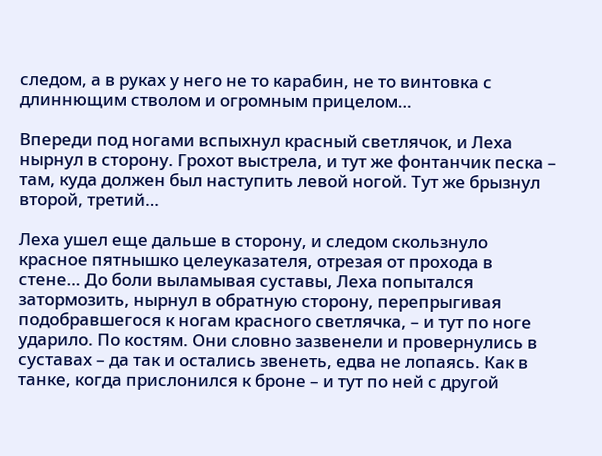следом, а в руках у него не то карабин, не то винтовка с длиннющим стволом и огромным прицелом…

Впереди под ногами вспыхнул красный светлячок, и Леха нырнул в сторону. Грохот выстрела, и тут же фонтанчик песка – там, куда должен был наступить левой ногой. Тут же брызнул второй, третий…

Леха ушел еще дальше в сторону, и следом скользнуло красное пятнышко целеуказателя, отрезая от прохода в стене… До боли выламывая суставы, Леха попытался затормозить, нырнул в обратную сторону, перепрыгивая подобравшегося к ногам красного светлячка, – и тут по ноге ударило. По костям. Они словно зазвенели и провернулись в суставах – да так и остались звенеть, едва не лопаясь. Как в танке, когда прислонился к броне – и тут по ней с другой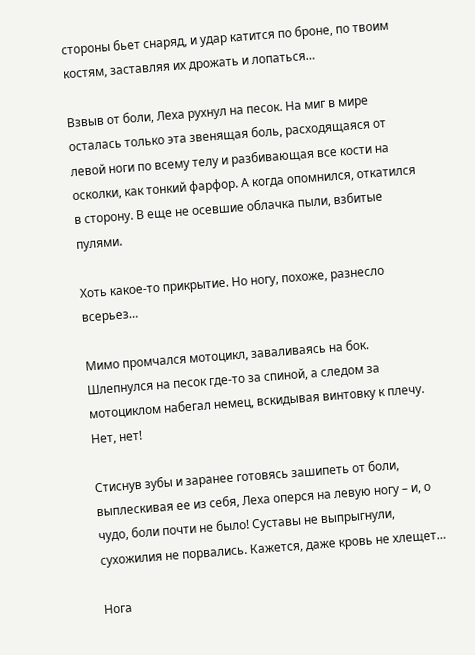стороны бьет снаряд, и удар катится по броне, по твоим костям, заставляя их дрожать и лопаться…

Взвыв от боли, Леха рухнул на песок. На миг в мире осталась только эта звенящая боль, расходящаяся от левой ноги по всему телу и разбивающая все кости на осколки, как тонкий фарфор. А когда опомнился, откатился в сторону. В еще не осевшие облачка пыли, взбитые пулями.

Хоть какое-то прикрытие. Но ногу, похоже, разнесло всерьез…

Мимо промчался мотоцикл, заваливаясь на бок. Шлепнулся на песок где-то за спиной, а следом за мотоциклом набегал немец, вскидывая винтовку к плечу. Нет, нет!

Стиснув зубы и заранее готовясь зашипеть от боли, выплескивая ее из себя, Леха оперся на левую ногу – и, о чудо, боли почти не было! Суставы не выпрыгнули, сухожилия не порвались. Кажется, даже кровь не хлещет…

Нога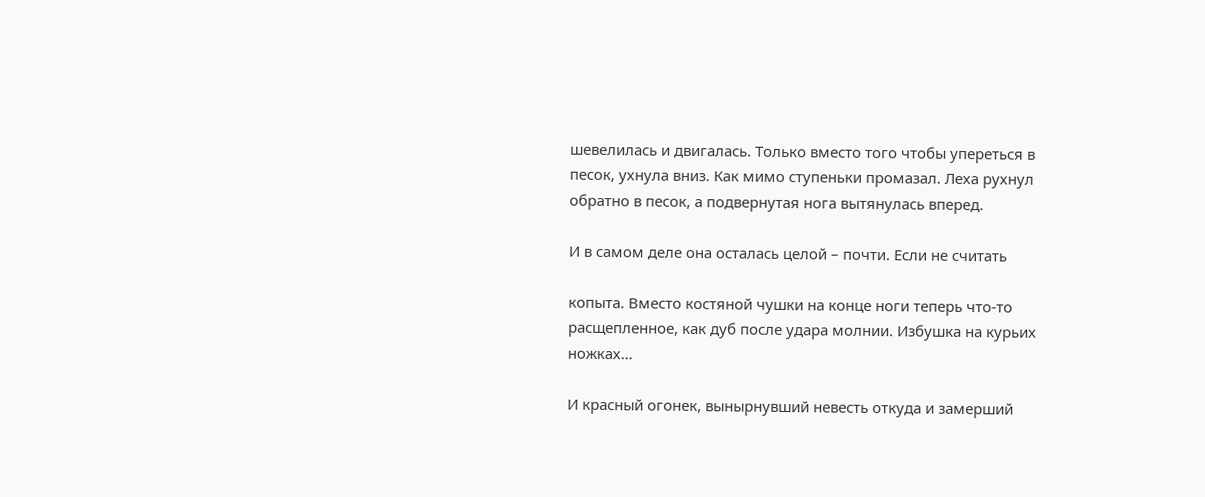шевелилась и двигалась. Только вместо того чтобы упереться в песок, ухнула вниз. Как мимо ступеньки промазал. Леха рухнул обратно в песок, а подвернутая нога вытянулась вперед.

И в самом деле она осталась целой – почти. Если не считать

копыта. Вместо костяной чушки на конце ноги теперь что-то расщепленное, как дуб после удара молнии. Избушка на курьих ножках…

И красный огонек, вынырнувший невесть откуда и замерший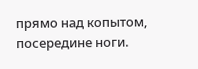прямо над копытом, посередине ноги.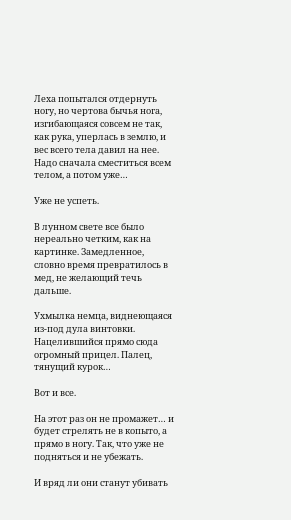Леха попытался отдернуть ногу, но чертова бычья нога, изгибающаяся совсем не так, как рука, уперлась в землю, и вес всего тела давил на нее. Надо сначала сместиться всем телом, а потом уже…

Уже не успеть.

В лунном свете все было нереально четким, как на картинке. Замедленное, словно время превратилось в мед, не желающий течь дальше.

Ухмылка немца, виднеющаяся из-под дула винтовки. Нацелившийся прямо сюда огромный прицел. Палец, тянущий курок…

Вот и все.

На этот раз он не промажет… и будет стрелять не в копыто, а прямо в ногу. Так, что уже не подняться и не убежать.

И вряд ли они станут убивать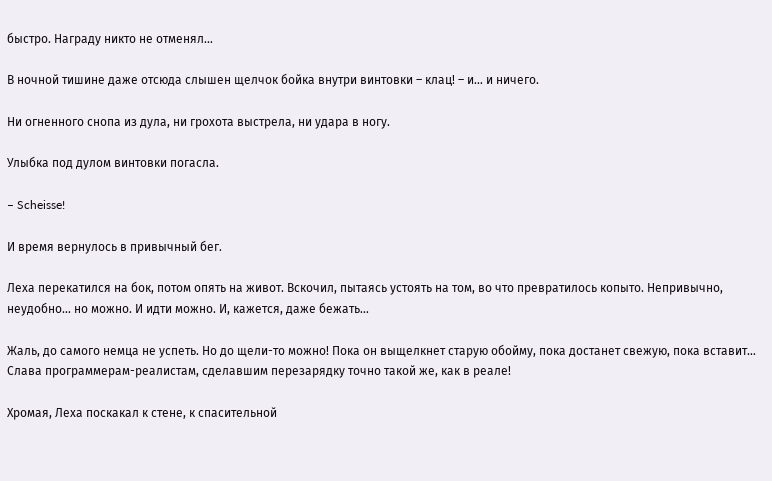быстро. Награду никто не отменял…

В ночной тишине даже отсюда слышен щелчок бойка внутри винтовки – клац! – и… и ничего.

Ни огненного снопа из дула, ни грохота выстрела, ни удара в ногу.

Улыбка под дулом винтовки погасла.

– Scheisse!

И время вернулось в привычный бег.

Леха перекатился на бок, потом опять на живот. Вскочил, пытаясь устоять на том, во что превратилось копыто. Непривычно, неудобно… но можно. И идти можно. И, кажется, даже бежать…

Жаль, до самого немца не успеть. Но до щели-то можно! Пока он выщелкнет старую обойму, пока достанет свежую, пока вставит… Слава программерам-реалистам, сделавшим перезарядку точно такой же, как в реале!

Хромая, Леха поскакал к стене, к спасительной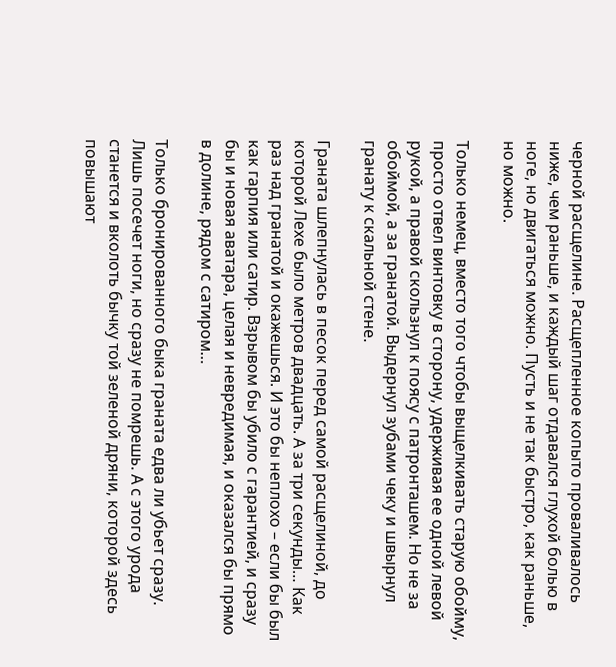черной расщелине. Расщепленное копыто проваливалось ниже, чем раньше, и каждый шаг отдавался глухой болью в ноге, но двигаться можно. Пусть и не так быстро, как раньше, но можно.

Только немец, вместо того чтобы выщелкивать старую обойму, просто отвел винтовку в сторону, удерживая ее одной левой рукой, а правой скользнул к поясу с патронташем. Но не за обоймой, а за гранатой. Выдернул зубами чеку и швырнул гранату к скальной стене.

Граната шлепнулась в песок перед самой расщелиной, до которой Лехе было метров двадцать. А за три секунды… Как раз над гранатой и окажешься. И это бы неплохо – если бы был как гарпия или сатир. Взрывом бы убило с гарантией, и сразу бы и новая аватара, целая и невредимая, и оказался бы прямо в долине, рядом с сатиром…

Только бронированного быка граната едва ли убьет сразу. Лишь посечет ноги, но сразу не помрешь. А с этого урода станется и вколоть бычку той зеленой дряни, которой здесь повышают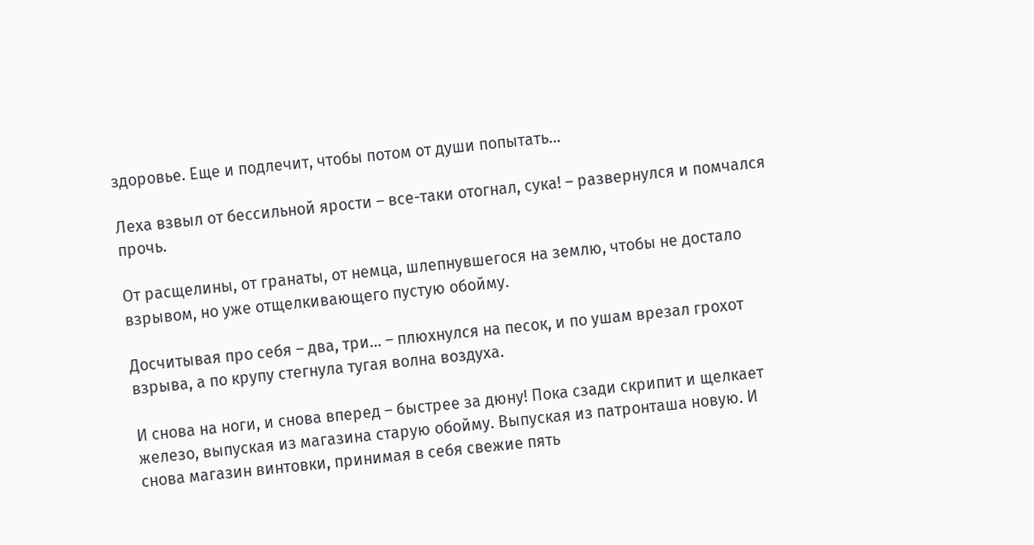здоровье. Еще и подлечит, чтобы потом от души попытать…

Леха взвыл от бессильной ярости – все-таки отогнал, сука! – развернулся и помчался прочь.

От расщелины, от гранаты, от немца, шлепнувшегося на землю, чтобы не достало взрывом, но уже отщелкивающего пустую обойму.

Досчитывая про себя – два, три… – плюхнулся на песок, и по ушам врезал грохот взрыва, а по крупу стегнула тугая волна воздуха.

И снова на ноги, и снова вперед – быстрее за дюну! Пока сзади скрипит и щелкает железо, выпуская из магазина старую обойму. Выпуская из патронташа новую. И снова магазин винтовки, принимая в себя свежие пять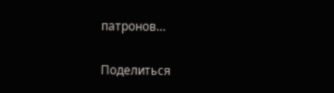патронов…

Поделиться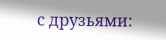с друзьями: